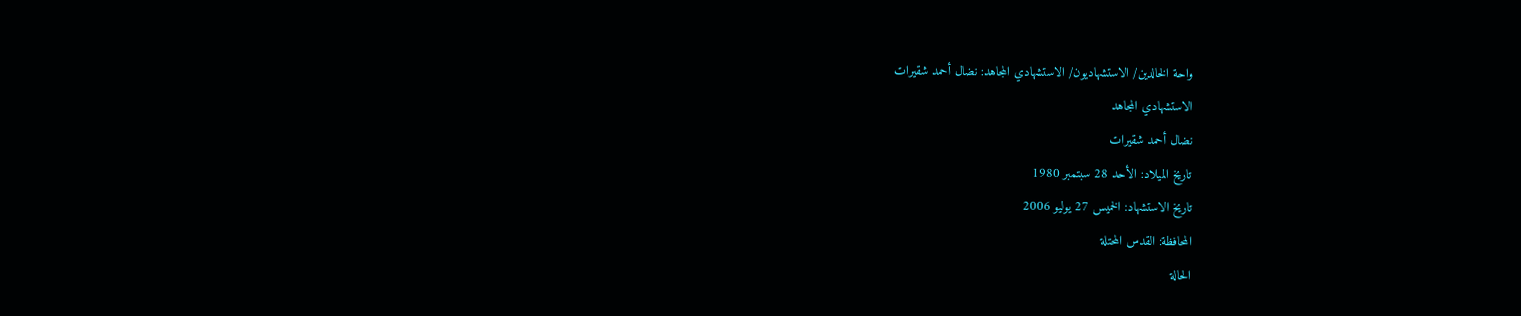واحة الخالدين/ الاستشهاديون/ الاستشهادي المجاهد: نضال أحمد شقيرات
الاستشهادي المجاهد
نضال أحمد شقيرات
تاريخ الميلاد: الأحد 28 سبتمبر 1980
تاريخ الاستشهاد: الخميس 27 يوليو 2006
المحافظة: القدس المحتلة
الحالة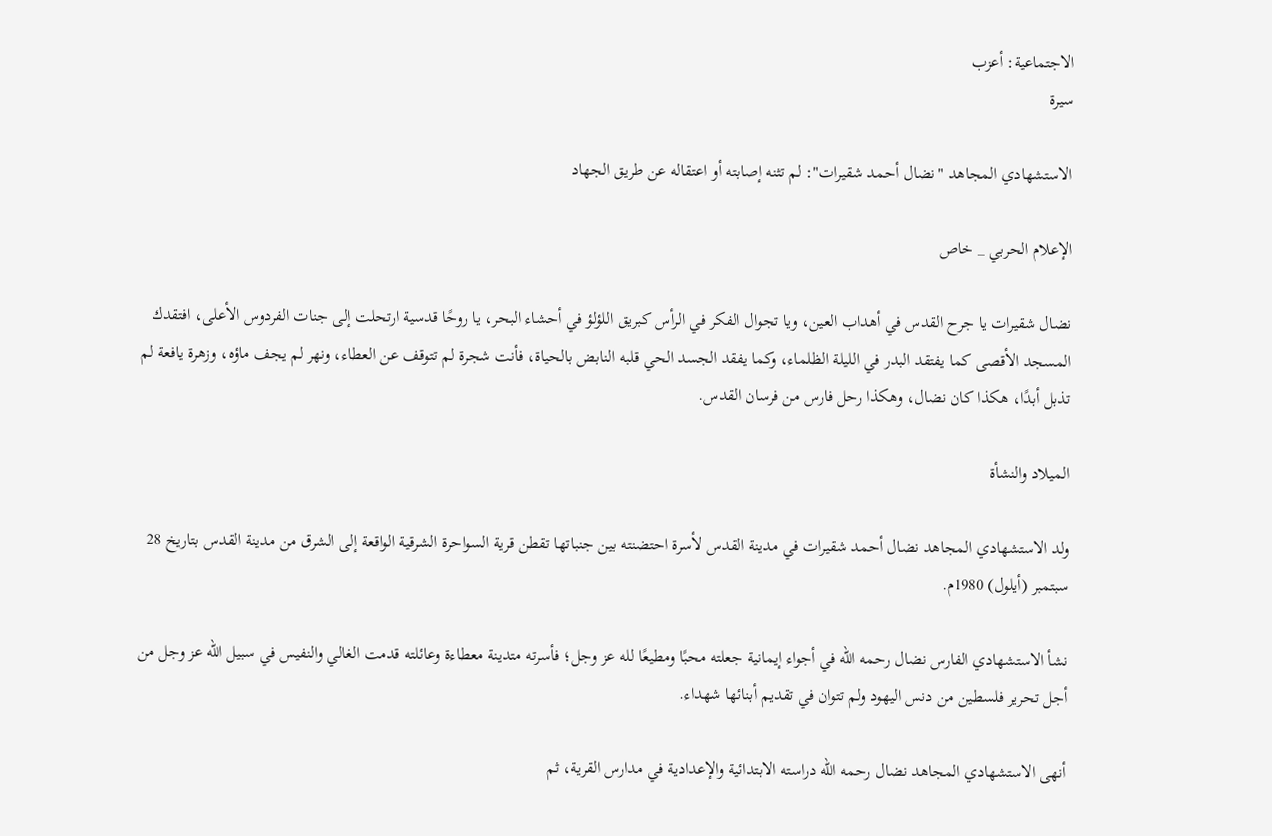الاجتماعية: أعزب
سيرة

الاستشهادي المجاهد "نضال أحمد شقيرات": لم تثنه إصابته أو اعتقاله عن طريق الجهاد

الإعلام الحربي _ خاص

نضال شقيرات يا جرح القدس في أهداب العين، ويا تجوال الفكر في الرأس كبريق اللؤلؤ في أحشاء البحر، يا روحًا قدسية ارتحلت إلى جنات الفردوس الأعلى، افتقدك المسجد الأقصى كما يفتقد البدر في الليلة الظلماء، وكما يفقد الجسد الحي قلبه النابض بالحياة، فأنت شجرة لم تتوقف عن العطاء، ونهر لم يجف ماؤه، وزهرة يافعة لم تذبل أبدًا، هكذا كان نضال، وهكذا رحل فارس من فرسان القدس.

الميلاد والنشأة

ولد الاستشهادي المجاهد نضال أحمد شقيرات في مدينة القدس لأسرة احتضنته بين جنباتها تقطن قرية السواحرة الشرقية الواقعة إلى الشرق من مدينة القدس بتاريخ 28 سبتمبر (أيلول) 1980م.

نشأ الاستشهادي الفارس نضال رحمه الله في أجواء إيمانية جعلته محبًا ومطيعًا لله عز وجل؛ فأسرته متدينة معطاءة وعائلته قدمت الغالي والنفيس في سبيل الله عز وجل من أجل تحرير فلسطين من دنس اليهود ولم تتوان في تقديم أبنائها شهداء.

أنهى الاستشهادي المجاهد نضال رحمه الله دراسته الابتدائية والإعدادية في مدارس القرية، ثم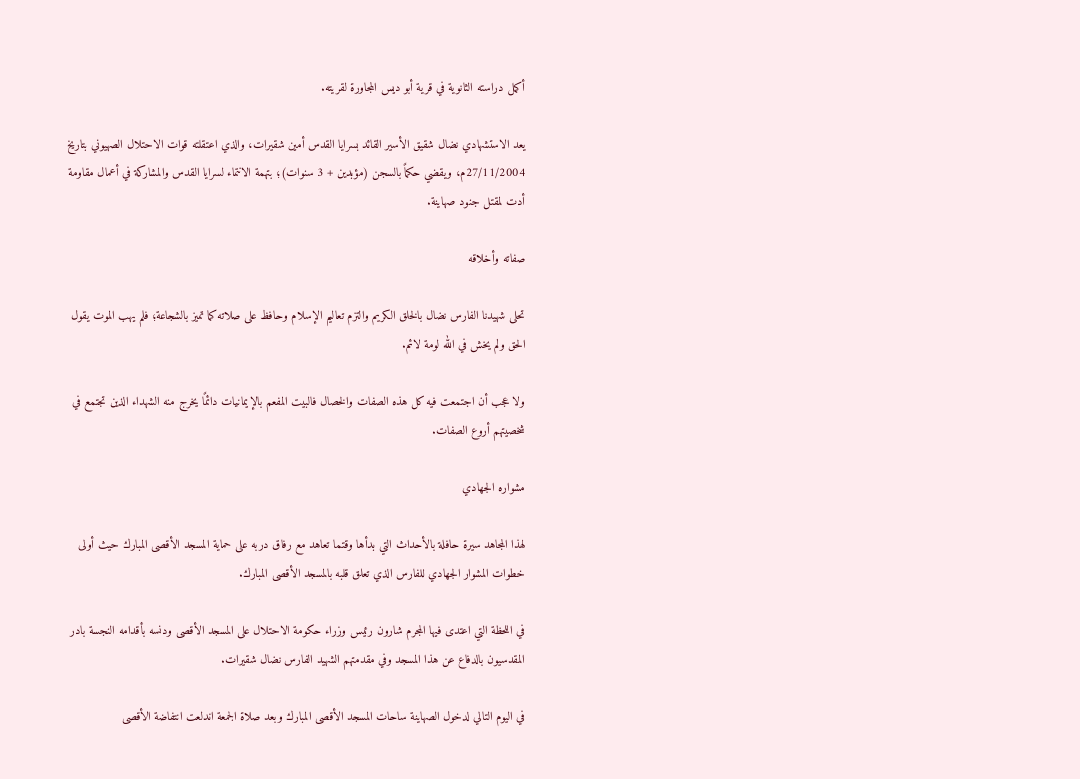أكمل دراسته الثانوية في قرية أبو ديس المجاورة لقريته.

يعد الاستشهادي نضال شقيق الأسير القائد بسرايا القدس أمين شقيرات، والذي اعتقلته قوات الاحتلال الصهيوني بتاريخ 27/11/2004م، ويقضي حكماً بالسجن (مؤبدين + 3 سنوات)؛ بتهمة الانتماء لسرايا القدس والمشاركة في أعمال مقاومة أدت لمقتل جنود صهاينة.

صفاته وأخلاقه

تحلى شهيدنا الفارس نضال بالخلق الكريم والتزم تعاليم الإسلام وحافظ على صلاته كما تميز بالشجاعة؛ فلم يهب الموت يقول الحق ولم يخش في الله لومة لائم.

ولا عجب أن اجتمعت فيه كل هذه الصفات والخصال فالبيت المفعم بالإيمانيات دائمًا يخرج منه الشهداء الذين تجتمع في شخصيتهم أروع الصفات.

مشواره الجهادي

لهذا المجاهد سيرة حافلة بالأحداث التي بدأها وقتما تعاهد مع رفاق دربه على حماية المسجد الأقصى المبارك حيث أولى خطوات المشوار الجهادي للفارس الذي تعلق قلبه بالمسجد الأقصى المبارك.

في اللحظة التي اعتدى فيها المجرم شارون رئيس وزراء حكومة الاحتلال على المسجد الأقصى ودنسه بأقدامه النجسة بادر المقدسيون بالدفاع عن هذا المسجد وفي مقدمتهم الشهيد الفارس نضال شقيرات.

في اليوم التالي لدخول الصهاينة ساحات المسجد الأقصى المبارك وبعد صلاة الجمعة اندلعت انتفاضة الأقصى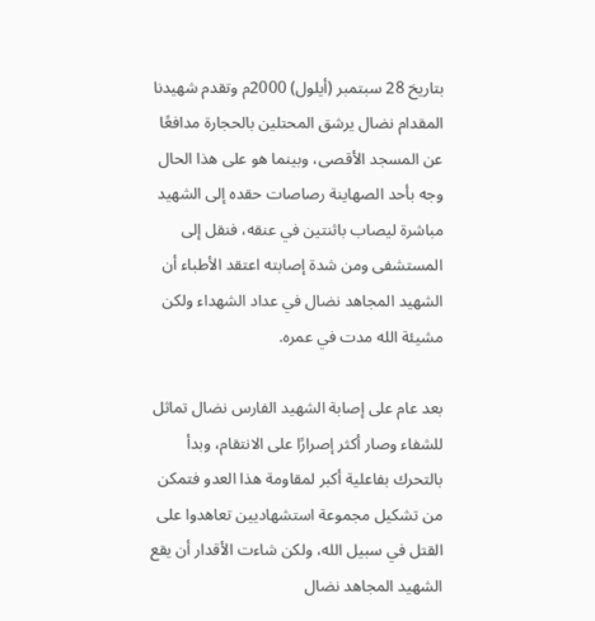بتاريخ 28 سبتمبر (أيلول) 2000م وتقدم شهيدنا المقدام نضال يرشق المحتلين بالحجارة مدافعًا عن المسجد الأقصى، وبينما هو على هذا الحال وجه بأحد الصهاينة رصاصات حقده إلى الشهيد مباشرة ليصاب باثنتين في عنقه، فنقل إلى المستشفى ومن شدة إصابته اعتقد الأطباء أن الشهيد المجاهد نضال في عداد الشهداء ولكن مشيئة الله مدت في عمره.

بعد عام على إصابة الشهيد الفارس نضال تماثل للشفاء وصار أكثر إصرارًا على الانتقام، وبدأ بالتحرك بفاعلية أكبر لمقاومة هذا العدو فتمكن من تشكيل مجموعة استشهاديين تعاهدوا على القتل في سبيل الله، ولكن شاءت الأقدار أن يقع الشهيد المجاهد نضال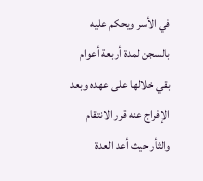في الأسر ويحكم عليه بالسجن لمدة أربعة أعوام بقي خلالها على عهده وبعد الإفراج عنه قرر الانتقام والثأر حيث أعد العدة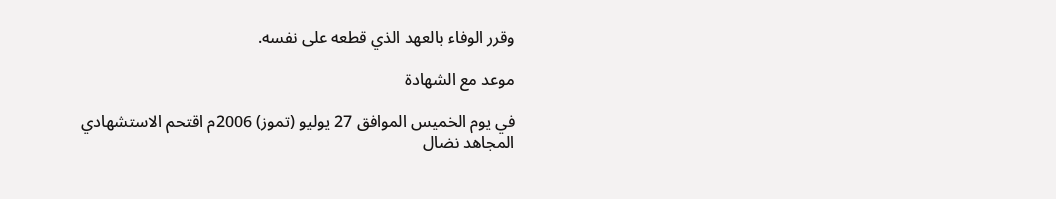وقرر الوفاء بالعهد الذي قطعه على نفسه.

موعد مع الشهادة

في يوم الخميس الموافق 27 يوليو (تموز) 2006م اقتحم الاستشهادي المجاهد نضال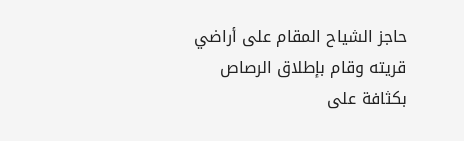حاجز الشياح المقام على أراضي قريته وقام بإطلاق الرصاص بكثافة على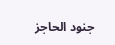جنود الحاجز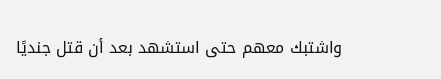واشتبك معهم حتى استشهد بعد أن قتل جنديًا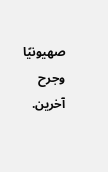صهيونيًا وجرح آخرين.